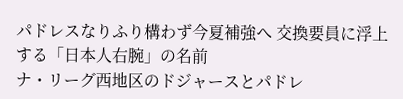パドレスなりふり構わず今夏補強へ 交換要員に浮上する「日本人右腕」の名前
ナ・リーグ西地区のドジャースとパドレ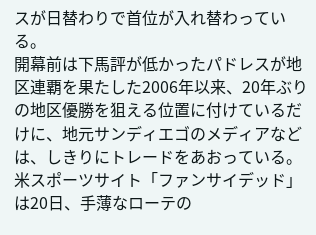スが日替わりで首位が入れ替わっている。
開幕前は下馬評が低かったパドレスが地区連覇を果たした2006年以来、20年ぶりの地区優勝を狙える位置に付けているだけに、地元サンディエゴのメディアなどは、しきりにトレードをあおっている。米スポーツサイト「ファンサイデッド」は20日、手薄なローテの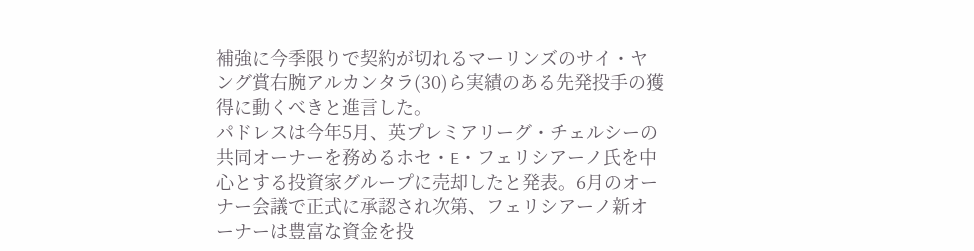補強に今季限りで契約が切れるマーリンズのサイ・ヤング賞右腕アルカンタラ(30)ら実績のある先発投手の獲得に動くべきと進言した。
パドレスは今年5月、英プレミアリーグ・チェルシーの共同オーナーを務めるホセ・E・フェリシアーノ氏を中心とする投資家グループに売却したと発表。6月のオーナー会議で正式に承認され次第、フェリシアーノ新オーナーは豊富な資金を投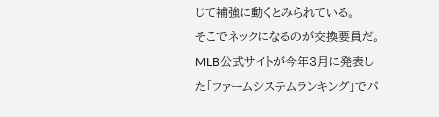じて補強に動くとみられている。
そこでネックになるのが交換要員だ。
MLB公式サイトが今年3月に発表した「ファームシステムランキング」でパ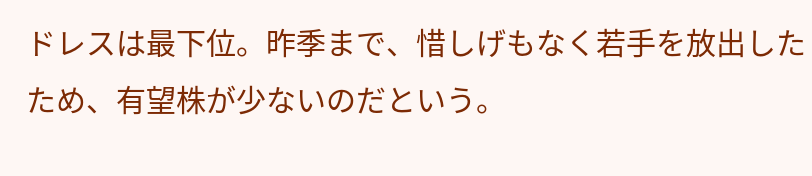ドレスは最下位。昨季まで、惜しげもなく若手を放出したため、有望株が少ないのだという。